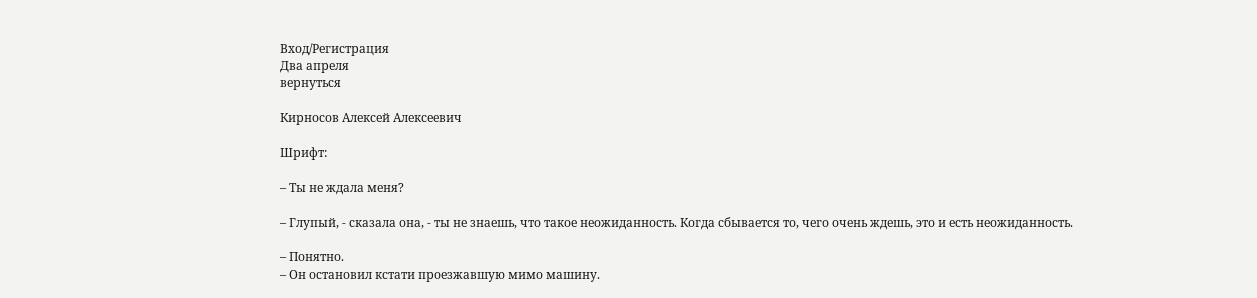Вход/Регистрация
Два апреля
вернуться

Кирносов Алексей Алексеевич

Шрифт:

– Ты не ждала меня?

– Глупый, - сказала она, - ты не знаешь, что такое неожиданность. Когда сбывается то, чего очень ждешь, это и есть неожиданность.

– Понятно.
– Он остановил кстати проезжавшую мимо машину.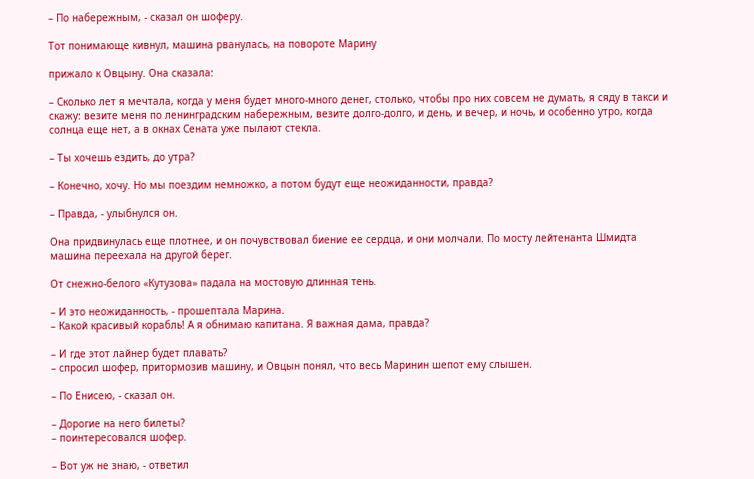– По набережным, - сказал он шоферу.

Тот понимающе кивнул, машина рванулась, на повороте Марину

прижало к Овцыну. Она сказала:

– Сколько лет я мечтала, когда у меня будет много-много денег, столько, чтобы про них совсем не думать, я сяду в такси и скажу: везите меня по ленинградским набережным, везите долго-долго, и день, и вечер, и ночь, и особенно утро, когда солнца еще нет, а в окнах Сената уже пылают стекла.

– Ты хочешь ездить, до утра?

– Конечно, хочу. Но мы поездим немножко, а потом будут еще неожиданности, правда?

– Правда, - улыбнулся он.

Она придвинулась еще плотнее, и он почувствовал биение ее сердца, и они молчали. По мосту лейтенанта Шмидта машина переехала на другой берег.

От снежно-белого «Кутузова» падала на мостовую длинная тень.

– И это неожиданность, - прошептала Марина.
– Какой красивый корабль! А я обнимаю капитана. Я важная дама, правда?

– И где этот лайнер будет плавать?
– спросил шофер, притормозив машину, и Овцын понял, что весь Маринин шепот ему слышен.

– По Енисею, - сказал он.

– Дорогие на него билеты?
– поинтересовался шофер.

– Вот уж не знаю, - ответил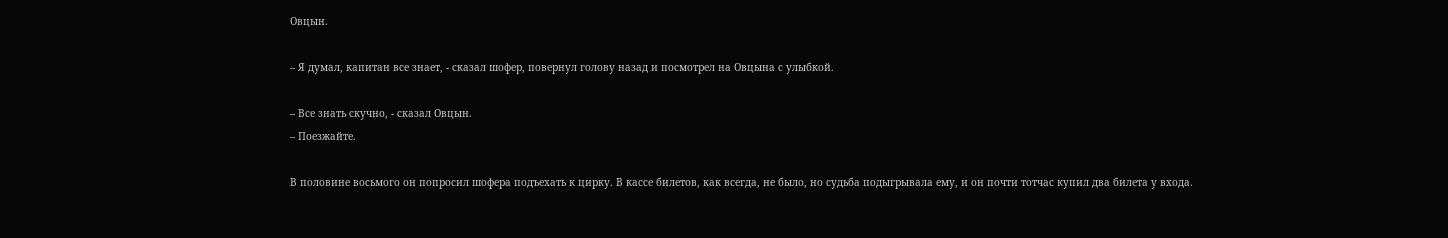Овцын.

– Я думал, капитан все знает, - сказал шофер, повернул голову назад и посмотрел на Овцына с улыбкой.

– Все знать скучно, - сказал Овцын.
– Поезжайте.

В половине восьмого он попросил шофера подъехать к цирку. В кассе билетов, как всегда, не было, но судьба подыгрывала ему, и он почти тотчас купил два билета у входа.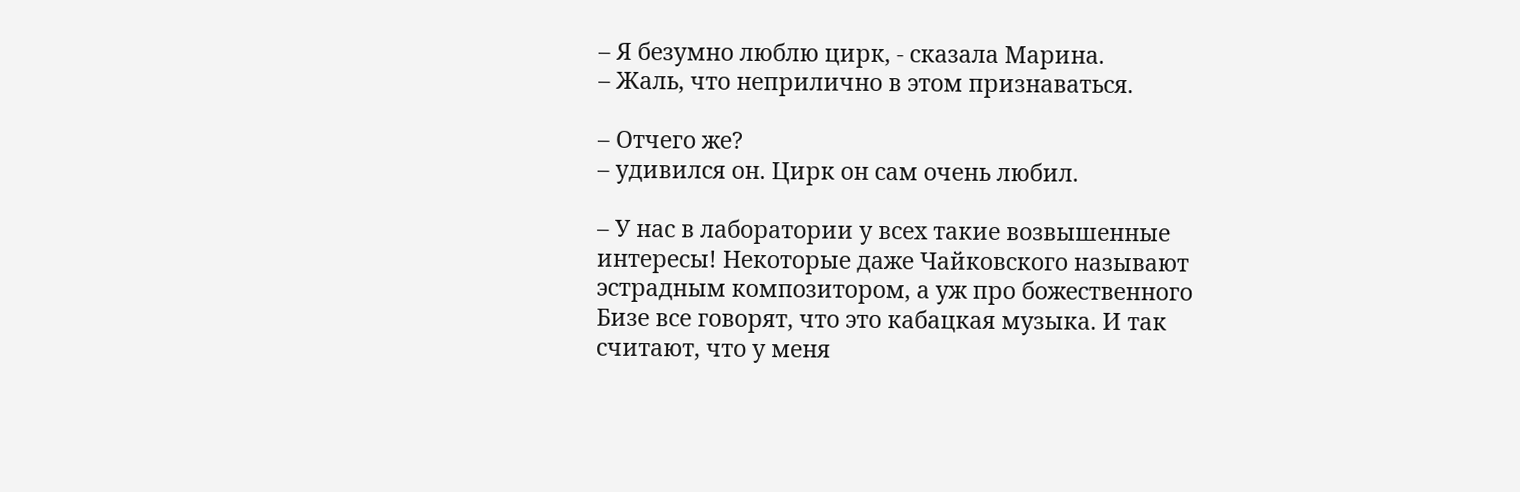– Я безумно люблю цирк, - сказала Марина.
– Жаль, что неприлично в этом признаваться.

– Отчего же?
– удивился он. Цирк он сам очень любил.

– У нас в лаборатории у всех такие возвышенные интересы! Некоторые даже Чайковского называют эстрадным композитором, а уж про божественного Бизе все говорят, что это кабацкая музыка. И так считают, что у меня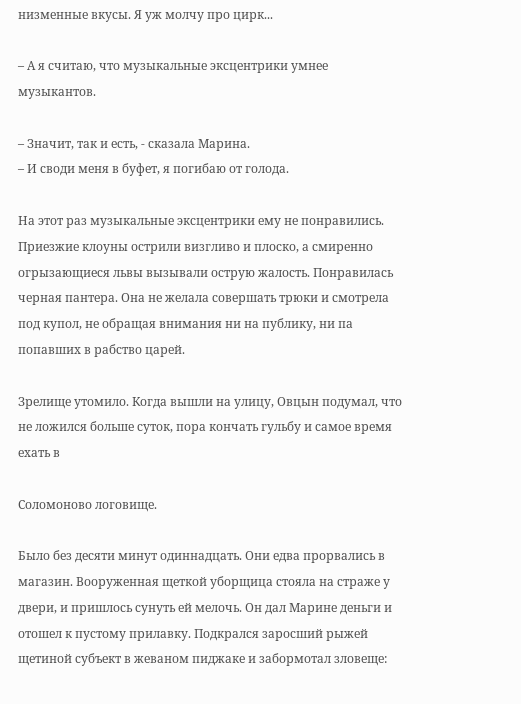низменные вкусы. Я уж молчу про цирк...

– А я считаю, что музыкальные эксцентрики умнее музыкантов.

– Значит, так и есть, - сказала Марина.
– И своди меня в буфет, я погибаю от голода.

На этот раз музыкальные эксцентрики ему не понравились. Приезжие клоуны острили визгливо и плоско, а смиренно огрызающиеся львы вызывали острую жалость. Понравилась черная пантера. Она не желала совершать трюки и смотрела под купол, не обращая внимания ни на публику, ни па попавших в рабство царей.

Зрелище утомило. Когда вышли на улицу, Овцын подумал, что не ложился больше суток, пора кончать гульбу и самое время ехать в

Соломоново логовище.

Было без десяти минут одиннадцать. Они едва прорвались в магазин. Вооруженная щеткой уборщица стояла на страже у двери, и пришлось сунуть ей мелочь. Он дал Марине деньги и отошел к пустому прилавку. Подкрался заросший рыжей щетиной субъект в жеваном пиджаке и забормотал зловеще: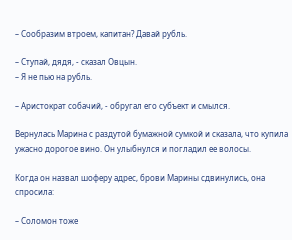– Сообразим втроем, капитан? Давай рубль.

– Ступай, дядя, - сказал Овцын.
– Я не пью на рубль.

– Аристократ собачий, - обругал его субъект и смылся.

Вернулась Марина с раздутой бумажной сумкой и сказала, что купила ужасно дорогое вино. Он улыбнулся и погладил ее волосы.

Когда он назвал шоферу адрес, брови Марины сдвинулись, она спросила:

– Соломон тоже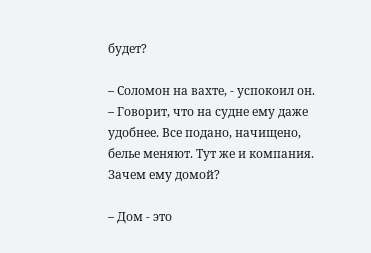будет?

– Соломон на вахте, - успокоил он.
– Говорит, что на судне ему даже удобнее. Все подано, начищено, белье меняют. Тут же и компания. Зачем ему домой?

– Дом - это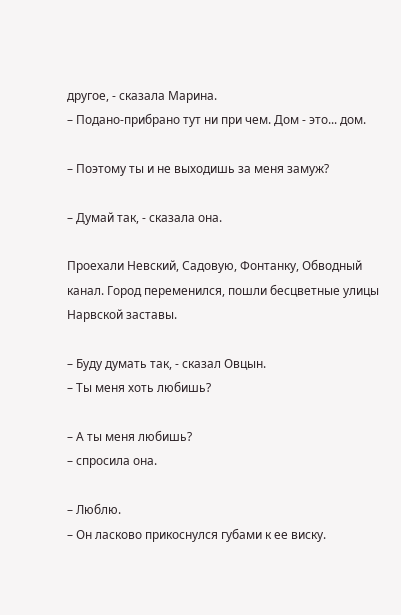другое, - сказала Марина.
– Подано-прибрано тут ни при чем. Дом - это... дом.

– Поэтому ты и не выходишь за меня замуж?

– Думай так, - сказала она.

Проехали Невский, Садовую, Фонтанку, Обводный канал. Город переменился, пошли бесцветные улицы Нарвской заставы.

– Буду думать так, - сказал Овцын.
– Ты меня хоть любишь?

– А ты меня любишь?
– спросила она.

– Люблю.
– Он ласково прикоснулся губами к ее виску.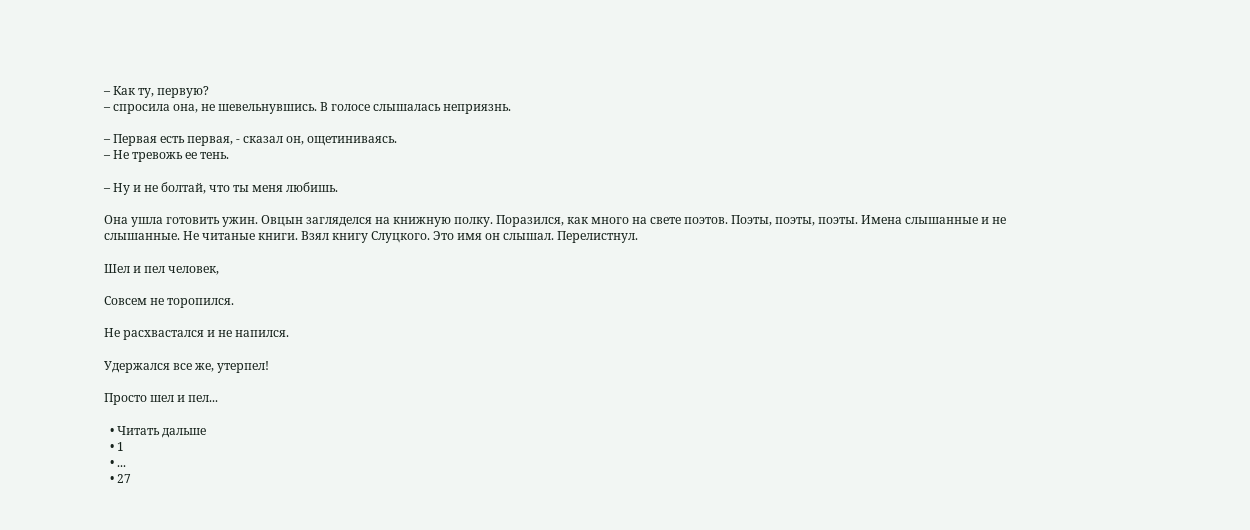– Как ту, первую?
– спросила она, не шевельнувшись. В голосе слышалась неприязнь.

– Первая есть первая, - сказал он, ощетиниваясь.
– Не тревожь ее тень.

– Ну и не болтай, что ты меня любишь.

Она ушла готовить ужин. Овцын загляделся на книжную полку. Поразился, как много на свете поэтов. Поэты, поэты, поэты. Имена слышанные и не слышанные. Не читаные книги. Взял книгу Слуцкого. Это имя он слышал. Перелистнул.

Шел и пел человек,

Совсем не торопился.

Не расхвастался и не напился.

Удержался все же, утерпел!

Просто шел и пел...

  • Читать дальше
  • 1
  • ...
  • 27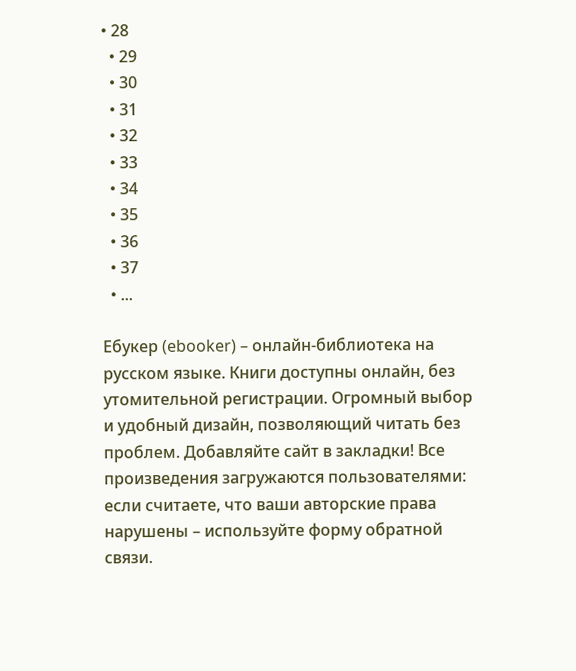• 28
  • 29
  • 30
  • 31
  • 32
  • 33
  • 34
  • 35
  • 36
  • 37
  • ...

Ебукер (ebooker) – онлайн-библиотека на русском языке. Книги доступны онлайн, без утомительной регистрации. Огромный выбор и удобный дизайн, позволяющий читать без проблем. Добавляйте сайт в закладки! Все произведения загружаются пользователями: если считаете, что ваши авторские права нарушены – используйте форму обратной связи.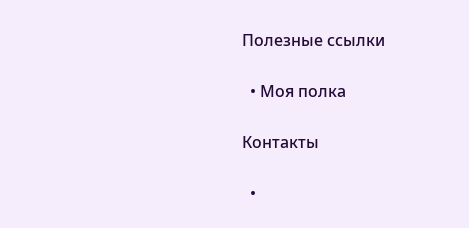Полезные ссылки

  • Моя полка

Контакты

  •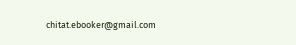chitat.ebooker@gmail.com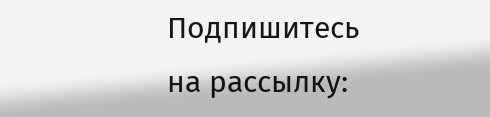Подпишитесь на рассылку: